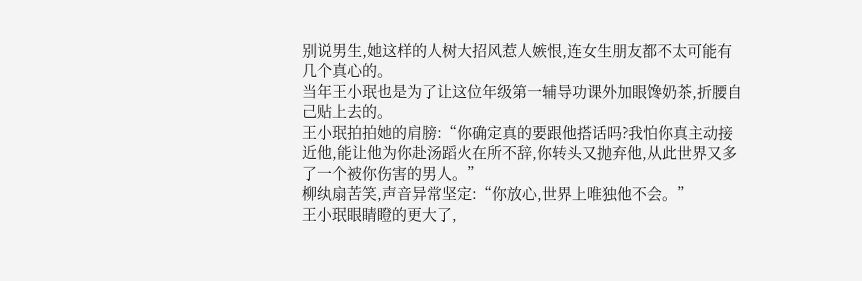别说男生,她这样的人树大招风惹人嫉恨,连女生朋友都不太可能有几个真心的。
当年王小珉也是为了让这位年级第一辅导功课外加眼馋奶茶,折腰自己贴上去的。
王小珉拍拍她的肩膀:“你确定真的要跟他搭话吗?我怕你真主动接近他,能让他为你赴汤蹈火在所不辞,你转头又抛弃他,从此世界又多了一个被你伤害的男人。”
柳纨扇苦笑,声音异常坚定:“你放心,世界上唯独他不会。”
王小珉眼睛瞪的更大了,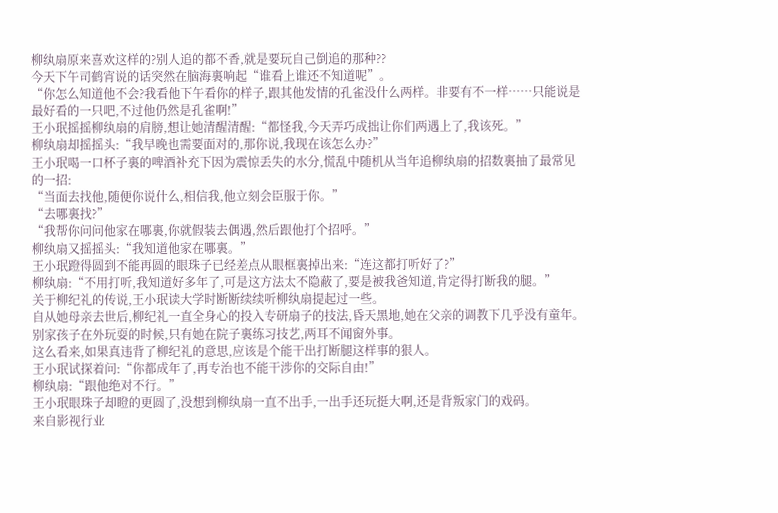柳纨扇原来喜欢这样的?别人追的都不香,就是要玩自己倒追的那种??
今天下午司鹤宵说的话突然在脑海裏响起“谁看上谁还不知道呢”。
“你怎么知道他不会?我看他下午看你的样子,跟其他发情的孔雀没什么两样。非要有不一样……只能说是最好看的一只吧,不过他仍然是孔雀啊!”
王小珉摇摇柳纨扇的肩膀,想让她清醒清醒:“都怪我,今天弄巧成拙让你们两遇上了,我该死。”
柳纨扇却摇摇头:“我早晚也需要面对的,那你说,我现在该怎么办?”
王小珉喝一口杯子裏的啤酒补充下因为震惊丢失的水分,慌乱中随机从当年追柳纨扇的招数裏抽了最常见的一招:
“当面去找他,随便你说什么,相信我,他立刻会臣服于你。”
“去哪裏找?”
“我帮你问问他家在哪裏,你就假装去偶遇,然后跟他打个招呼。”
柳纨扇又摇摇头:“我知道他家在哪裏。”
王小珉蹬得圆到不能再圆的眼珠子已经差点从眼框裏掉出来:“连这都打听好了?”
柳纨扇:“不用打听,我知道好多年了,可是这方法太不隐蔽了,要是被我爸知道,肯定得打断我的腿。”
关于柳纪礼的传说,王小珉读大学时断断续续听柳纨扇提起过一些。
自从她母亲去世后,柳纪礼一直全身心的投入专研扇子的技法,昏天黑地,她在父亲的调教下几乎没有童年。
别家孩子在外玩耍的时候,只有她在院子裏练习技艺,两耳不闻窗外事。
这么看来,如果真违背了柳纪礼的意思,应该是个能干出打断腿这样事的狠人。
王小珉试探着问:“你都成年了,再专治也不能干涉你的交际自由!”
柳纨扇:“跟他绝对不行。”
王小珉眼珠子却瞪的更圆了,没想到柳纨扇一直不出手,一出手还玩挺大啊,还是背叛家门的戏码。
来自影视行业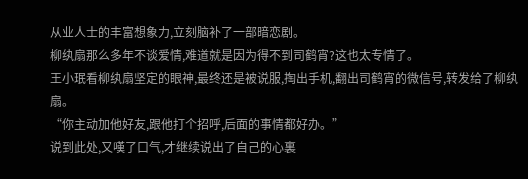从业人士的丰富想象力,立刻脑补了一部暗恋剧。
柳纨扇那么多年不谈爱情,难道就是因为得不到司鹤宵?这也太专情了。
王小珉看柳纨扇坚定的眼神,最终还是被说服,掏出手机,翻出司鹤宵的微信号,转发给了柳纨扇。
“你主动加他好友,跟他打个招呼,后面的事情都好办。”
说到此处,又嘆了口气,才继续说出了自己的心裏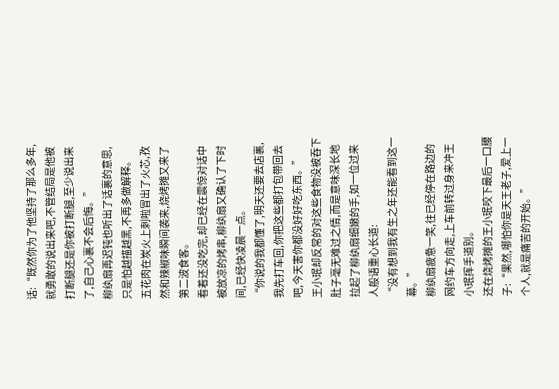话:“既然你为了他坚持了那么多年,就勇敢的说出来吧,不管结局是他被打断腿还是你被打断腿,至少说出来了,自己心裏不会后悔。”
柳纨扇再迟钝也听出了话裏的意思,只是怕越描越黑,不再多做解释。
五花肉在炭火上刺啦冒出了火芯,孜然和辣椒味瞬间袭来,烧烤摊又来了第二波食客。
看着还没吃完,却已经在震惊对话中被放凉的烤串,柳纨扇又确认了下时间,已经快凌晨一点。
“你说的我都懂了,明天还要去店裏,我先打车回,你把这些都打包带回去吧,今天害你都没好好吃东西。”
王小珉却反常的对这些食物没被吞下肚子毫无难过之情,而是意味深长地拉起了柳纨扇细嫩的手,如一位过来人般语重心长道:
“没有想到我有生之年还能看到这一幕。”
柳纨扇疲惫一笑,往已经停在路边的网约车方向走,上车前转过身来冲王小珉挥手道别。
还在烧烤摊的王小珉咬下最后一口腰子:“果然,哪怕你是天王老子,爱上一个人,就是痛苦的开始。”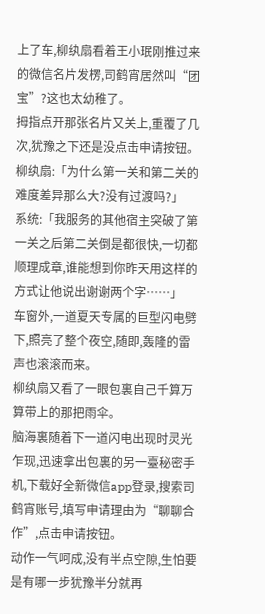上了车,柳纨扇看着王小珉刚推过来的微信名片发楞,司鹤宵居然叫“团宝”?这也太幼稚了。
拇指点开那张名片又关上,重覆了几次,犹豫之下还是没点击申请按钮。
柳纨扇:「为什么第一关和第二关的难度差异那么大?没有过渡吗?」
系统:「我服务的其他宿主突破了第一关之后第二关倒是都很快,一切都顺理成章,谁能想到你昨天用这样的方式让他说出谢谢两个字……」
车窗外,一道夏天专属的巨型闪电劈下,照亮了整个夜空,随即,轰隆的雷声也滚滚而来。
柳纨扇又看了一眼包裏自己千算万算带上的那把雨伞。
脑海裏随着下一道闪电出现时灵光乍现,迅速拿出包裏的另一臺秘密手机,下载好全新微信app登录,搜索司鹤宵账号,填写申请理由为“聊聊合作”,点击申请按钮。
动作一气呵成,没有半点空隙,生怕要是有哪一步犹豫半分就再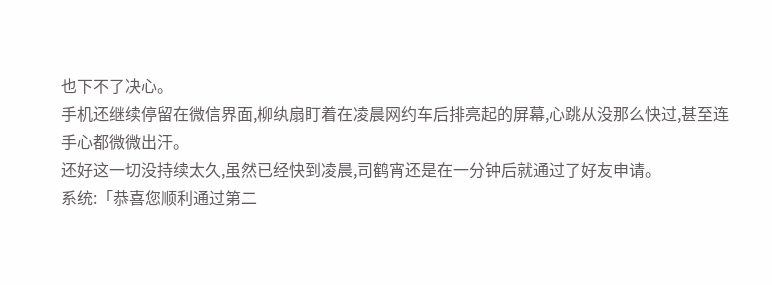也下不了决心。
手机还继续停留在微信界面,柳纨扇盯着在凌晨网约车后排亮起的屏幕,心跳从没那么快过,甚至连手心都微微出汗。
还好这一切没持续太久,虽然已经快到凌晨,司鹤宵还是在一分钟后就通过了好友申请。
系统:「恭喜您顺利通过第二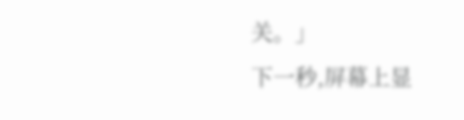关。」
下一秒,屏幕上显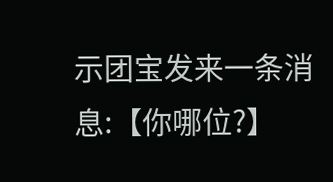示团宝发来一条消息:【你哪位?】